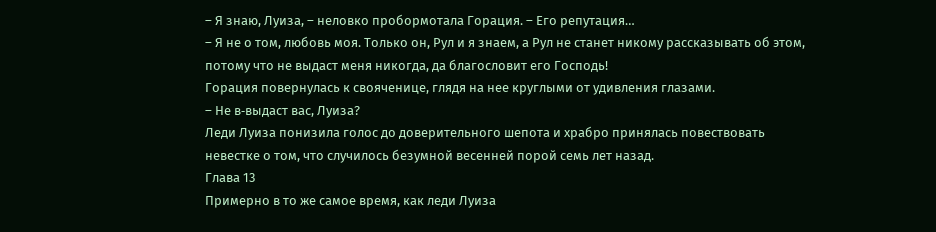– Я знаю, Луиза, – неловко пробормотала Горация. – Его репутация…
– Я не о том, любовь моя. Только он, Рул и я знаем, а Рул не станет никому рассказывать об этом, потому что не выдаст меня никогда, да благословит его Господь!
Горация повернулась к свояченице, глядя на нее круглыми от удивления глазами.
– Не в‑выдаст вас, Луиза?
Леди Луиза понизила голос до доверительного шепота и храбро принялась повествовать невестке о том, что случилось безумной весенней порой семь лет назад.
Глава 13
Примерно в то же самое время, как леди Луиза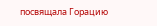посвящала Горацию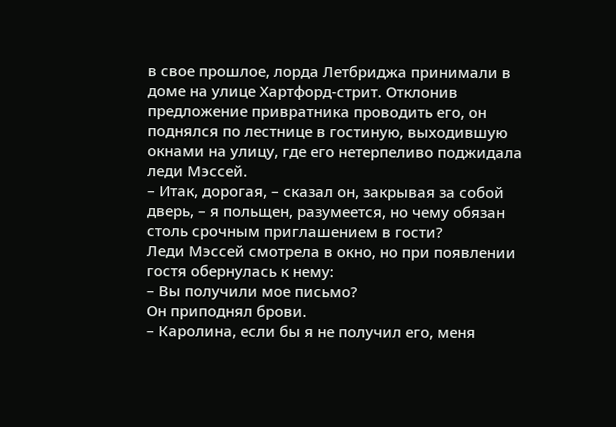в свое прошлое, лорда Летбриджа принимали в доме на улице Хартфорд-стрит. Отклонив предложение привратника проводить его, он поднялся по лестнице в гостиную, выходившую окнами на улицу, где его нетерпеливо поджидала леди Мэссей.
– Итак, дорогая, – сказал он, закрывая за собой дверь, – я польщен, разумеется, но чему обязан столь срочным приглашением в гости?
Леди Мэссей смотрела в окно, но при появлении гостя обернулась к нему:
– Вы получили мое письмо?
Он приподнял брови.
– Каролина, если бы я не получил его, меня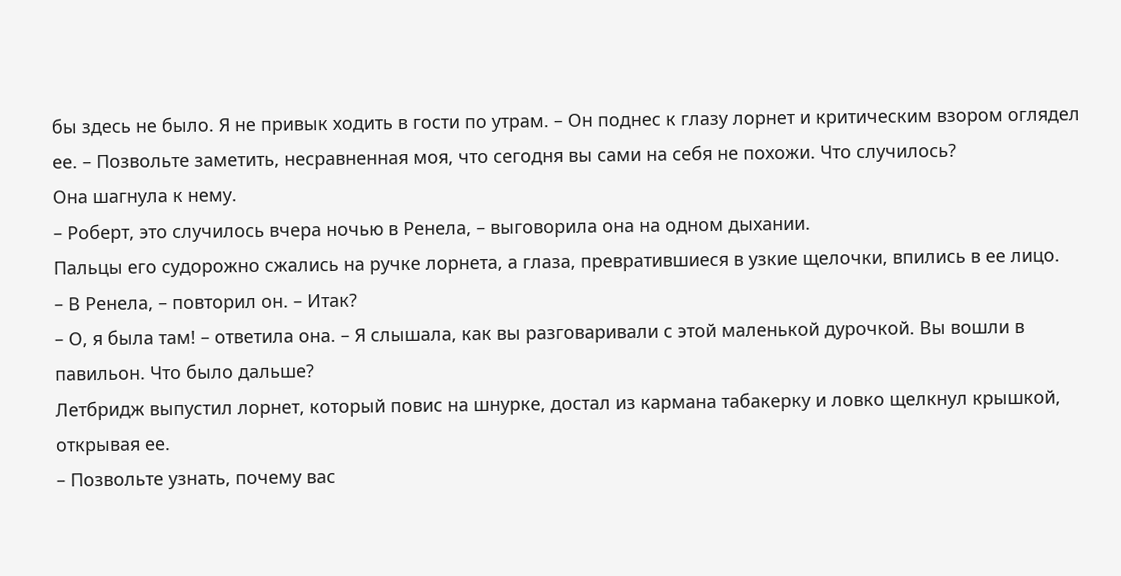бы здесь не было. Я не привык ходить в гости по утрам. – Он поднес к глазу лорнет и критическим взором оглядел ее. – Позвольте заметить, несравненная моя, что сегодня вы сами на себя не похожи. Что случилось?
Она шагнула к нему.
– Роберт, это случилось вчера ночью в Ренела, – выговорила она на одном дыхании.
Пальцы его судорожно сжались на ручке лорнета, а глаза, превратившиеся в узкие щелочки, впились в ее лицо.
– В Ренела, – повторил он. – Итак?
– О, я была там! – ответила она. – Я слышала, как вы разговаривали с этой маленькой дурочкой. Вы вошли в павильон. Что было дальше?
Летбридж выпустил лорнет, который повис на шнурке, достал из кармана табакерку и ловко щелкнул крышкой, открывая ее.
– Позвольте узнать, почему вас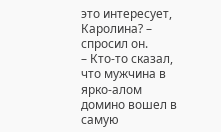это интересует, Каролина? – спросил он.
– Кто-то сказал, что мужчина в ярко-алом домино вошел в самую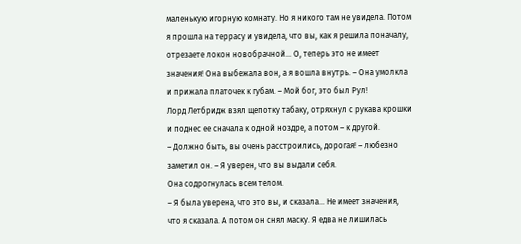маленькую игорную комнату. Но я никого там не увидела. Потом я прошла на террасу и увидела, что вы, как я решила поначалу, отрезаете локон новобрачной… О, теперь это не имеет значения! Она выбежала вон, а я вошла внутрь. – Она умолкла и прижала платочек к губам. – Мой бог, это был Рул!
Лорд Летбридж взял щепотку табаку, отряхнул с рукава крошки и поднес ее сначала к одной ноздре, а потом – к другой.
– Должно быть, вы очень расстроились, дорогая! – любезно заметил он. – Я уверен, что вы выдали себя.
Она содрогнулась всем телом.
– Я была уверена, что это вы, и сказала… Не имеет значения, что я сказала. А потом он снял маску. Я едва не лишилась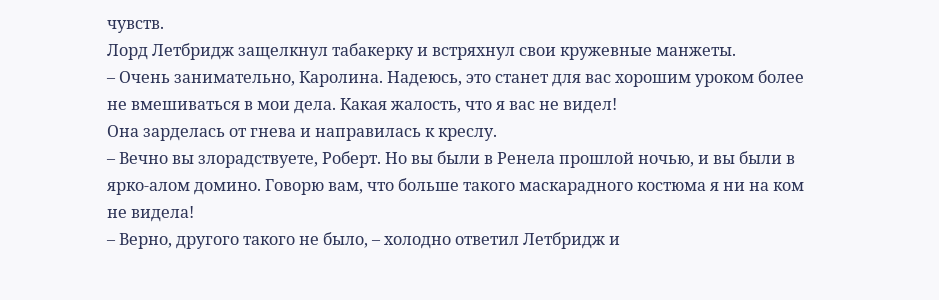чувств.
Лорд Летбридж защелкнул табакерку и встряхнул свои кружевные манжеты.
– Очень занимательно, Каролина. Надеюсь, это станет для вас хорошим уроком более не вмешиваться в мои дела. Какая жалость, что я вас не видел!
Она зарделась от гнева и направилась к креслу.
– Вечно вы злорадствуете, Роберт. Но вы были в Ренела прошлой ночью, и вы были в ярко-алом домино. Говорю вам, что больше такого маскарадного костюма я ни на ком не видела!
– Верно, другого такого не было, – холодно ответил Летбридж и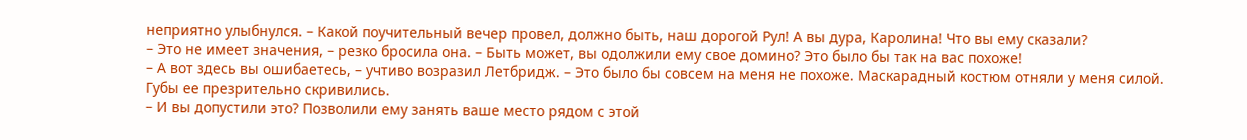неприятно улыбнулся. – Какой поучительный вечер провел, должно быть, наш дорогой Рул! А вы дура, Каролина! Что вы ему сказали?
– Это не имеет значения, – резко бросила она. – Быть может, вы одолжили ему свое домино? Это было бы так на вас похоже!
– А вот здесь вы ошибаетесь, – учтиво возразил Летбридж. – Это было бы совсем на меня не похоже. Маскарадный костюм отняли у меня силой.
Губы ее презрительно скривились.
– И вы допустили это? Позволили ему занять ваше место рядом с этой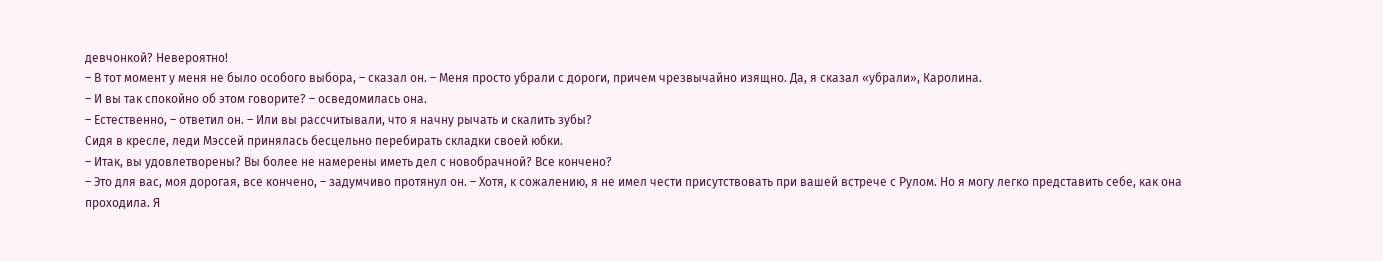девчонкой? Невероятно!
– В тот момент у меня не было особого выбора, – сказал он. – Меня просто убрали с дороги, причем чрезвычайно изящно. Да, я сказал «убрали», Каролина.
– И вы так спокойно об этом говорите? – осведомилась она.
– Естественно, – ответил он. – Или вы рассчитывали, что я начну рычать и скалить зубы?
Сидя в кресле, леди Мэссей принялась бесцельно перебирать складки своей юбки.
– Итак, вы удовлетворены? Вы более не намерены иметь дел с новобрачной? Все кончено?
– Это для вас, моя дорогая, все кончено, – задумчиво протянул он. – Хотя, к сожалению, я не имел чести присутствовать при вашей встрече с Рулом. Но я могу легко представить себе, как она проходила. Я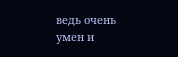ведь очень умен и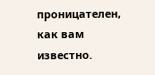проницателен, как вам известно.